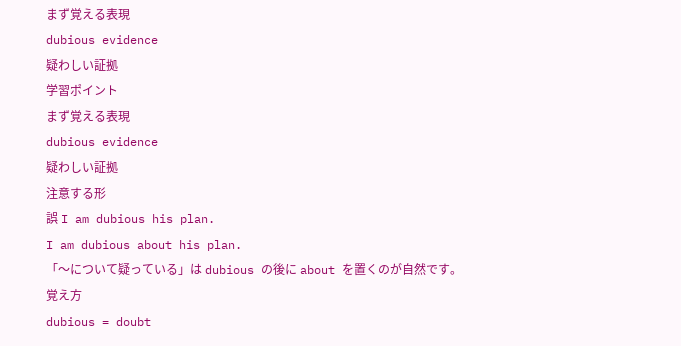まず覚える表現
dubious evidence
疑わしい証拠
学習ポイント
まず覚える表現
dubious evidence
疑わしい証拠
注意する形
誤 I am dubious his plan.
I am dubious about his plan.
「〜について疑っている」は dubious の後に about を置くのが自然です。
覚え方
dubious = doubt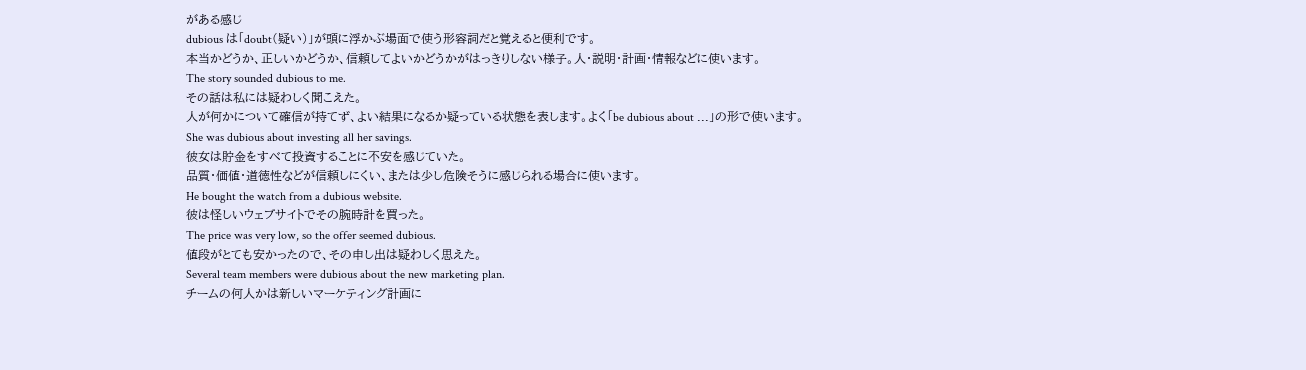がある感じ
dubious は「doubt(疑い)」が頭に浮かぶ場面で使う形容詞だと覚えると便利です。
本当かどうか、正しいかどうか、信頼してよいかどうかがはっきりしない様子。人・説明・計画・情報などに使います。
The story sounded dubious to me.
その話は私には疑わしく聞こえた。
人が何かについて確信が持てず、よい結果になるか疑っている状態を表します。よく「be dubious about ...」の形で使います。
She was dubious about investing all her savings.
彼女は貯金をすべて投資することに不安を感じていた。
品質・価値・道徳性などが信頼しにくい、または少し危険そうに感じられる場合に使います。
He bought the watch from a dubious website.
彼は怪しいウェブサイトでその腕時計を買った。
The price was very low, so the offer seemed dubious.
値段がとても安かったので、その申し出は疑わしく思えた。
Several team members were dubious about the new marketing plan.
チームの何人かは新しいマーケティング計画に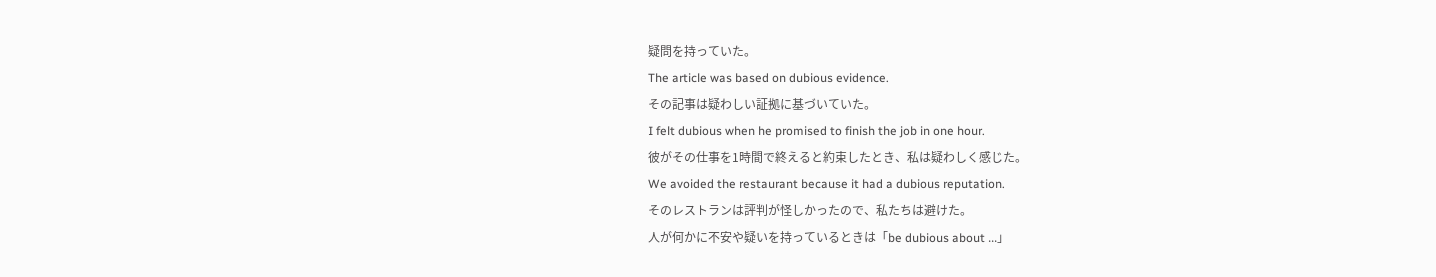疑問を持っていた。
The article was based on dubious evidence.
その記事は疑わしい証拠に基づいていた。
I felt dubious when he promised to finish the job in one hour.
彼がその仕事を1時間で終えると約束したとき、私は疑わしく感じた。
We avoided the restaurant because it had a dubious reputation.
そのレストランは評判が怪しかったので、私たちは避けた。
人が何かに不安や疑いを持っているときは「be dubious about ...」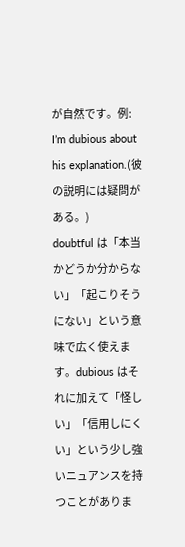が自然です。例: I’m dubious about his explanation.(彼の説明には疑問がある。)
doubtful は「本当かどうか分からない」「起こりそうにない」という意味で広く使えます。dubious はそれに加えて「怪しい」「信用しにくい」という少し強いニュアンスを持つことがありま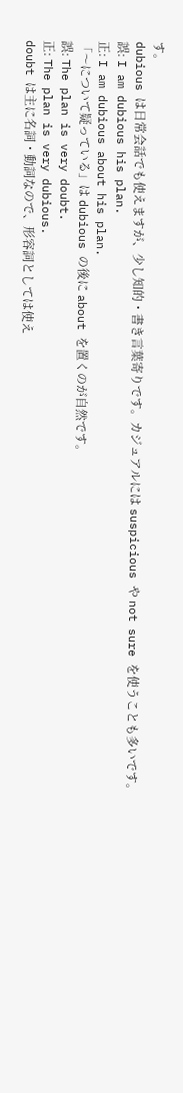す。
dubious は日常会話でも使えますが、少し知的・書き言葉寄りです。カジュアルには suspicious や not sure を使うことも多いです。
誤: I am dubious his plan.
正: I am dubious about his plan.
「〜について疑っている」は dubious の後に about を置くのが自然です。
誤: The plan is very doubt.
正: The plan is very dubious.
doubt は主に名詞・動詞なので、形容詞としては使え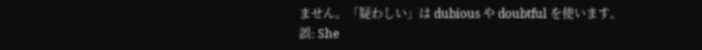ません。「疑わしい」は dubious や doubtful を使います。
誤: She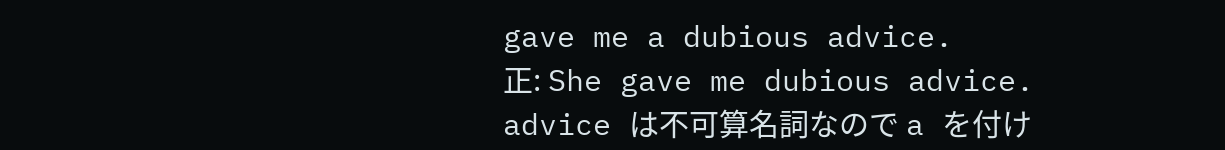gave me a dubious advice.
正: She gave me dubious advice.
advice は不可算名詞なので a を付け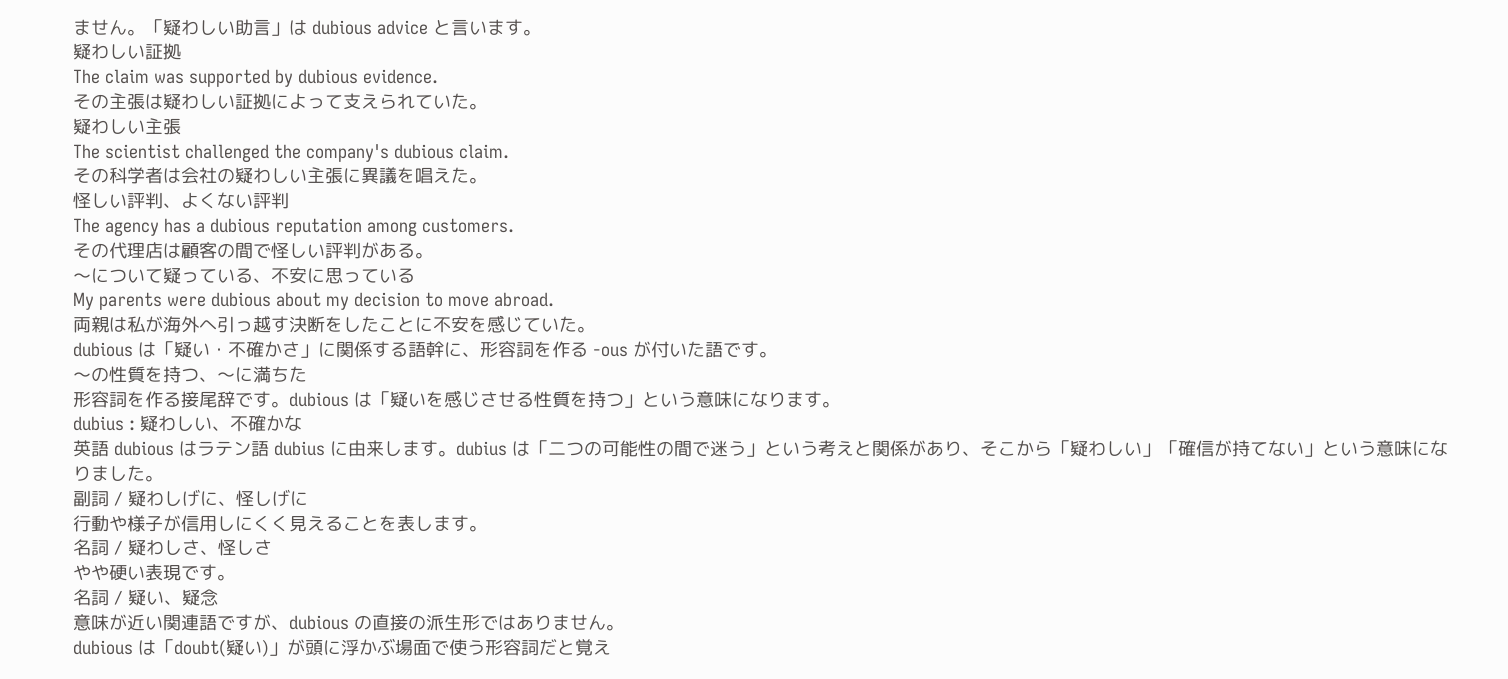ません。「疑わしい助言」は dubious advice と言います。
疑わしい証拠
The claim was supported by dubious evidence.
その主張は疑わしい証拠によって支えられていた。
疑わしい主張
The scientist challenged the company's dubious claim.
その科学者は会社の疑わしい主張に異議を唱えた。
怪しい評判、よくない評判
The agency has a dubious reputation among customers.
その代理店は顧客の間で怪しい評判がある。
〜について疑っている、不安に思っている
My parents were dubious about my decision to move abroad.
両親は私が海外へ引っ越す決断をしたことに不安を感じていた。
dubious は「疑い・不確かさ」に関係する語幹に、形容詞を作る -ous が付いた語です。
〜の性質を持つ、〜に満ちた
形容詞を作る接尾辞です。dubious は「疑いを感じさせる性質を持つ」という意味になります。
dubius : 疑わしい、不確かな
英語 dubious はラテン語 dubius に由来します。dubius は「二つの可能性の間で迷う」という考えと関係があり、そこから「疑わしい」「確信が持てない」という意味になりました。
副詞 / 疑わしげに、怪しげに
行動や様子が信用しにくく見えることを表します。
名詞 / 疑わしさ、怪しさ
やや硬い表現です。
名詞 / 疑い、疑念
意味が近い関連語ですが、dubious の直接の派生形ではありません。
dubious は「doubt(疑い)」が頭に浮かぶ場面で使う形容詞だと覚え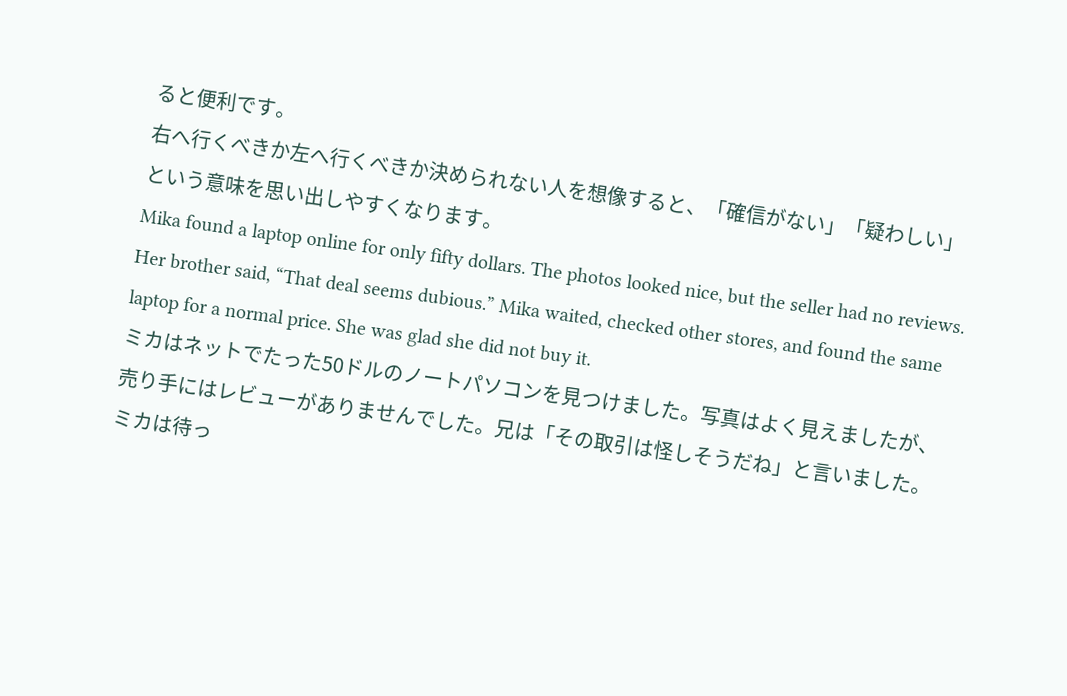ると便利です。
右へ行くべきか左へ行くべきか決められない人を想像すると、「確信がない」「疑わしい」という意味を思い出しやすくなります。
Mika found a laptop online for only fifty dollars. The photos looked nice, but the seller had no reviews. Her brother said, “That deal seems dubious.” Mika waited, checked other stores, and found the same laptop for a normal price. She was glad she did not buy it.
ミカはネットでたった50ドルのノートパソコンを見つけました。写真はよく見えましたが、売り手にはレビューがありませんでした。兄は「その取引は怪しそうだね」と言いました。ミカは待っ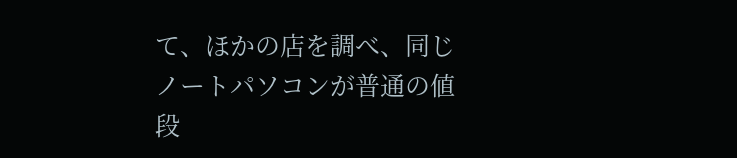て、ほかの店を調べ、同じノートパソコンが普通の値段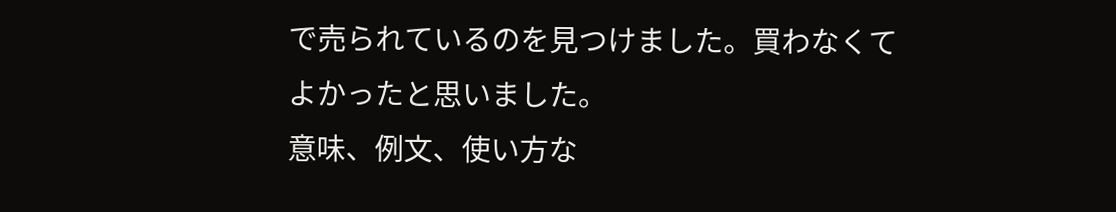で売られているのを見つけました。買わなくてよかったと思いました。
意味、例文、使い方な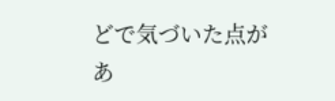どで気づいた点があ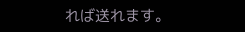れば送れます。